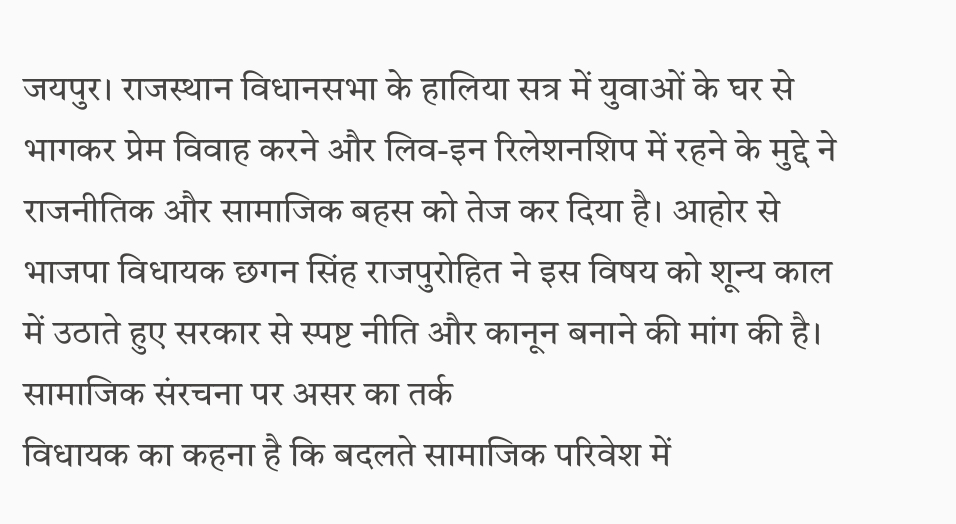जयपुर। राजस्थान विधानसभा के हालिया सत्र में युवाओं के घर से भागकर प्रेम विवाह करने और लिव-इन रिलेशनशिप में रहने के मुद्दे ने राजनीतिक और सामाजिक बहस को तेज कर दिया है। आहोर से भाजपा विधायक छगन सिंह राजपुरोहित ने इस विषय को शून्य काल में उठाते हुए सरकार से स्पष्ट नीति और कानून बनाने की मांग की है।
सामाजिक संरचना पर असर का तर्क
विधायक का कहना है कि बदलते सामाजिक परिवेश में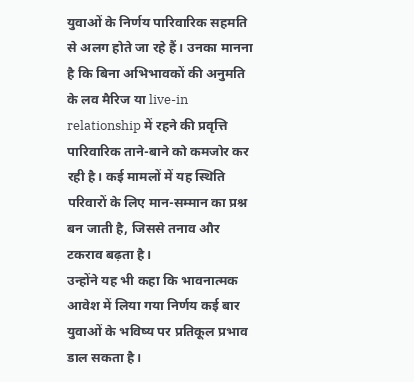युवाओं के निर्णय पारिवारिक सहमति से अलग होते जा रहे हैं। उनका मानना है कि बिना अभिभावकों की अनुमति के लव मैरिज या live-in relationship में रहने की प्रवृत्ति पारिवारिक ताने-बाने को कमजोर कर रही है। कई मामलों में यह स्थिति परिवारों के लिए मान-सम्मान का प्रश्न बन जाती है, जिससे तनाव और टकराव बढ़ता है।
उन्होंने यह भी कहा कि भावनात्मक आवेश में लिया गया निर्णय कई बार युवाओं के भविष्य पर प्रतिकूल प्रभाव डाल सकता है।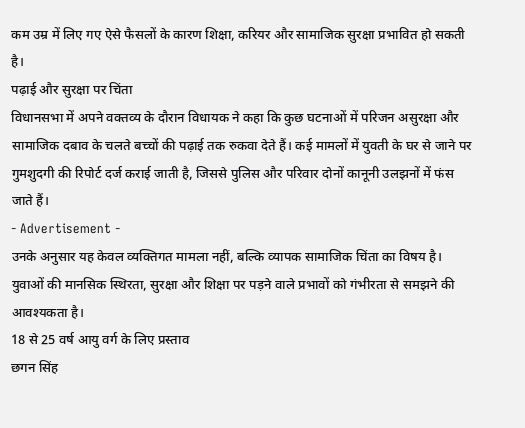कम उम्र में लिए गए ऐसे फैसलों के कारण शिक्षा, करियर और सामाजिक सुरक्षा प्रभावित हो सकती है।
पढ़ाई और सुरक्षा पर चिंता
विधानसभा में अपने वक्तव्य के दौरान विधायक ने कहा कि कुछ घटनाओं में परिजन असुरक्षा और सामाजिक दबाव के चलते बच्चों की पढ़ाई तक रुकवा देते हैं। कई मामलों में युवती के घर से जाने पर गुमशुदगी की रिपोर्ट दर्ज कराई जाती है, जिससे पुलिस और परिवार दोनों कानूनी उलझनों में फंस जाते हैं।
- Advertisement -
उनके अनुसार यह केवल व्यक्तिगत मामला नहीं, बल्कि व्यापक सामाजिक चिंता का विषय है। युवाओं की मानसिक स्थिरता, सुरक्षा और शिक्षा पर पड़ने वाले प्रभावों को गंभीरता से समझने की आवश्यकता है।
18 से 25 वर्ष आयु वर्ग के लिए प्रस्ताव
छगन सिंह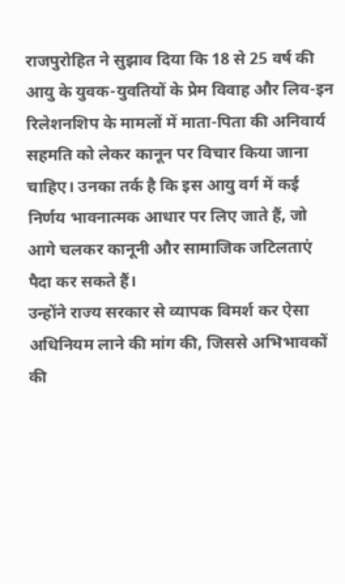राजपुरोहित ने सुझाव दिया कि 18 से 25 वर्ष की आयु के युवक-युवतियों के प्रेम विवाह और लिव-इन रिलेशनशिप के मामलों में माता-पिता की अनिवार्य सहमति को लेकर कानून पर विचार किया जाना चाहिए। उनका तर्क है कि इस आयु वर्ग में कई निर्णय भावनात्मक आधार पर लिए जाते हैं, जो आगे चलकर कानूनी और सामाजिक जटिलताएं पैदा कर सकते हैं।
उन्होंने राज्य सरकार से व्यापक विमर्श कर ऐसा अधिनियम लाने की मांग की, जिससे अभिभावकों की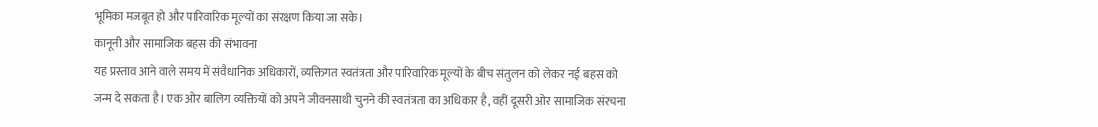भूमिका मजबूत हो और पारिवारिक मूल्यों का संरक्षण किया जा सके।
कानूनी और सामाजिक बहस की संभावना
यह प्रस्ताव आने वाले समय में संवैधानिक अधिकारों, व्यक्तिगत स्वतंत्रता और पारिवारिक मूल्यों के बीच संतुलन को लेकर नई बहस को जन्म दे सकता है। एक ओर बालिग व्यक्तियों को अपने जीवनसाथी चुनने की स्वतंत्रता का अधिकार है, वहीं दूसरी ओर सामाजिक संरचना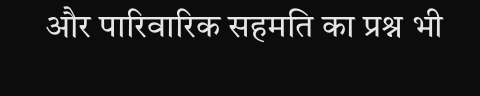और पारिवारिक सहमति का प्रश्न भी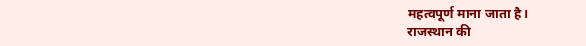महत्वपूर्ण माना जाता है।
राजस्थान की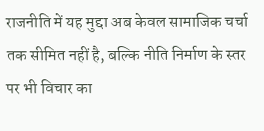राजनीति में यह मुद्दा अब केवल सामाजिक चर्चा तक सीमित नहीं है, बल्कि नीति निर्माण के स्तर पर भी विचार का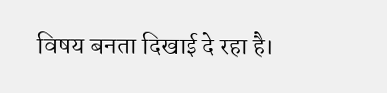विषय बनता दिखाई दे रहा है।